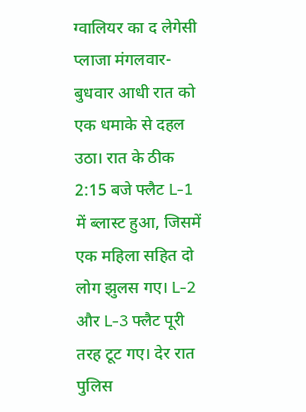ग्वालियर का द लेगेसी प्लाजा मंगलवार-बुधवार आधी रात को एक धमाके से दहल उठा। रात के ठीक 2:15 बजे फ्लैट L-1 में ब्लास्ट हुआ, जिसमें एक महिला सहित दो लोग झुलस गए। L-2 और L-3 फ्लैट पूरी तरह टूट गए। देर रात पुलिस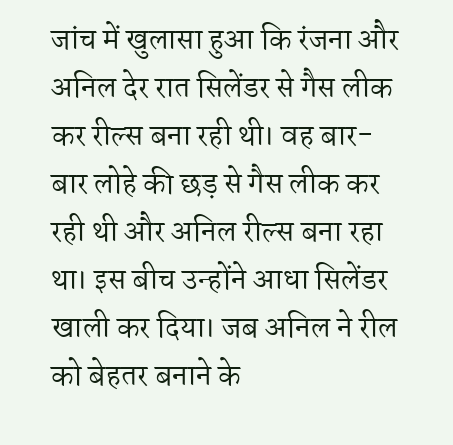जांच में खुलासा हुआ कि रंजना और अनिल देर रात सिलेंडर से गैस लीक कर रील्स बना रही थी। वह बार-बार लोहे की छड़ से गैस लीक कर रही थी और अनिल रील्स बना रहा था। इस बीच उन्होंने आधा सिलेंडर खाली कर दिया। जब अनिल ने रील को बेहतर बनाने के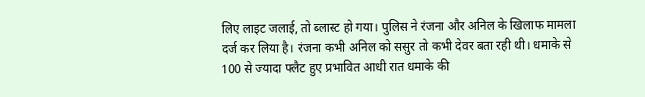लिए लाइट जलाई, तो ब्लास्ट हो गया। पुलिस ने रंजना और अनिल के खिलाफ मामला दर्ज कर लिया है। रंजना कभी अनिल को ससुर तो कभी देवर बता रही थी। धमाके से 100 से ज्यादा फ्लैट हुए प्रभावित आधी रात धमाके की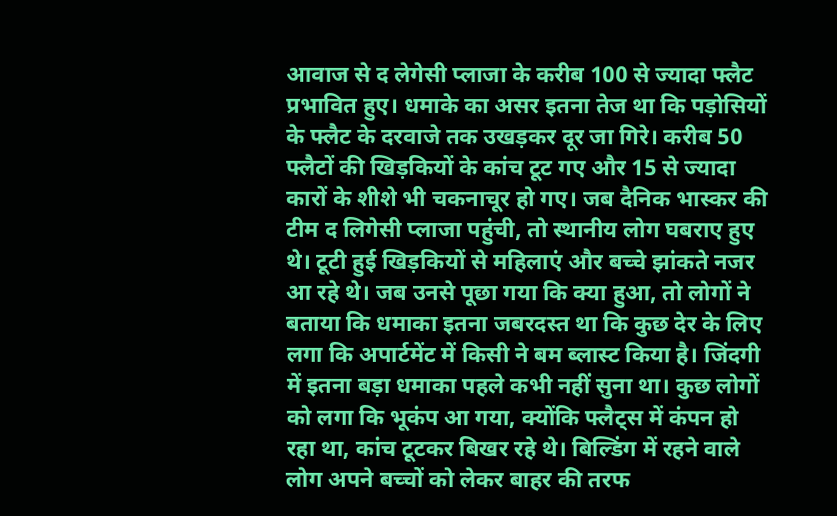आवाज से द लेगेसी प्लाजा के करीब 100 से ज्यादा फ्लैट प्रभावित हुए। धमाके का असर इतना तेज था कि पड़ोसियों के फ्लैट के दरवाजे तक उखड़कर दूर जा गिरे। करीब 50 फ्लैटों की खिड़कियों के कांच टूट गए और 15 से ज्यादा कारों के शीशे भी चकनाचूर हो गए। जब दैनिक भास्कर की टीम द लिगेसी प्लाजा पहुंची, तो स्थानीय लोग घबराए हुए थे। टूटी हुई खिड़कियों से महिलाएं और बच्चे झांकते नजर आ रहे थे। जब उनसे पूछा गया कि क्या हुआ, तो लोगों ने बताया कि धमाका इतना जबरदस्त था कि कुछ देर के लिए लगा कि अपार्टमेंट में किसी ने बम ब्लास्ट किया है। जिंदगी में इतना बड़ा धमाका पहले कभी नहीं सुना था। कुछ लोगों को लगा कि भूकंप आ गया, क्योंकि फ्लैट्स में कंपन हो रहा था, कांच टूटकर बिखर रहे थे। बिल्डिंग में रहने वाले लोग अपने बच्चों को लेकर बाहर की तरफ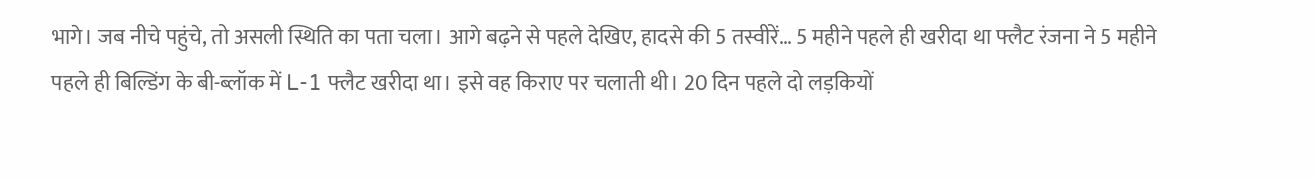भागे। जब नीचे पहुंचे, तो असली स्थिति का पता चला। आगे बढ़ने से पहले देखिए, हादसे की 5 तस्वीरें… 5 महीने पहले ही खरीदा था फ्लैट रंजना ने 5 महीने पहले ही बिल्डिंग के बी-ब्लॉक में L-1 फ्लैट खरीदा था। इसे वह किराए पर चलाती थी। 20 दिन पहले दो लड़कियों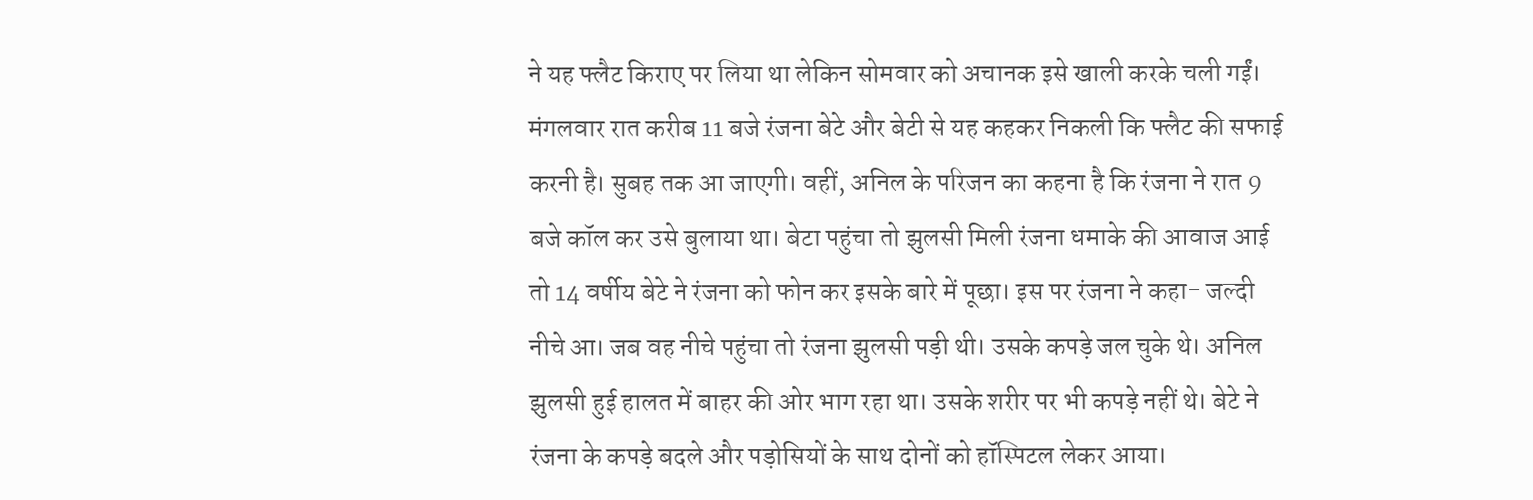ने यह फ्लैट किराए पर लिया था लेकिन सोमवार को अचानक इसे खाली करके चली गईं। मंगलवार रात करीब 11 बजे रंजना बेटे और बेटी से यह कहकर निकली कि फ्लैट की सफाई करनी है। सुबह तक आ जाएगी। वहीं, अनिल के परिजन का कहना है कि रंजना ने रात 9 बजे कॉल कर उसे बुलाया था। बेटा पहुंचा तो झुलसी मिली रंजना धमाके की आवाज आई तो 14 वर्षीय बेटे ने रंजना को फोन कर इसके बारे में पूछा। इस पर रंजना ने कहा- जल्दी नीचे आ। जब वह नीचे पहुंचा तो रंजना झुलसी पड़ी थी। उसके कपड़े जल चुके थे। अनिल झुलसी हुई हालत में बाहर की ओर भाग रहा था। उसके शरीर पर भी कपड़े नहीं थे। बेटे ने रंजना के कपड़े बदले और पड़ोसियों के साथ दोनों को हॉस्पिटल लेकर आया।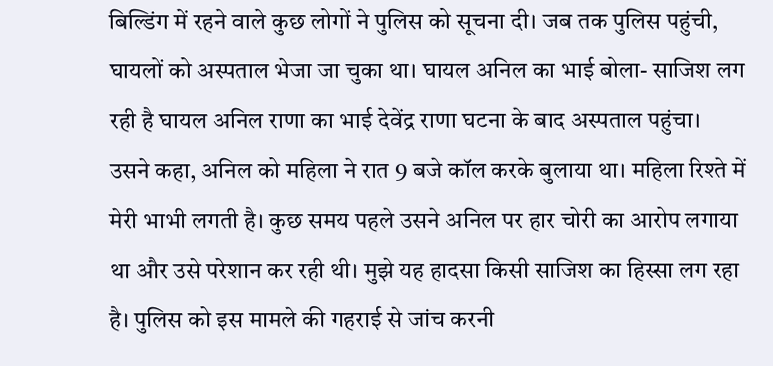बिल्डिंग में रहने वाले कुछ लोगों ने पुलिस को सूचना दी। जब तक पुलिस पहुंची, घायलों को अस्पताल भेजा जा चुका था। घायल अनिल का भाई बोला- साजिश लग रही है घायल अनिल राणा का भाई देवेंद्र राणा घटना के बाद अस्पताल पहुंचा। उसने कहा, अनिल को महिला ने रात 9 बजे कॉल करके बुलाया था। महिला रिश्ते में मेरी भाभी लगती है। कुछ समय पहले उसने अनिल पर हार चोरी का आरोप लगाया था और उसे परेशान कर रही थी। मुझे यह हादसा किसी साजिश का हिस्सा लग रहा है। पुलिस को इस मामले की गहराई से जांच करनी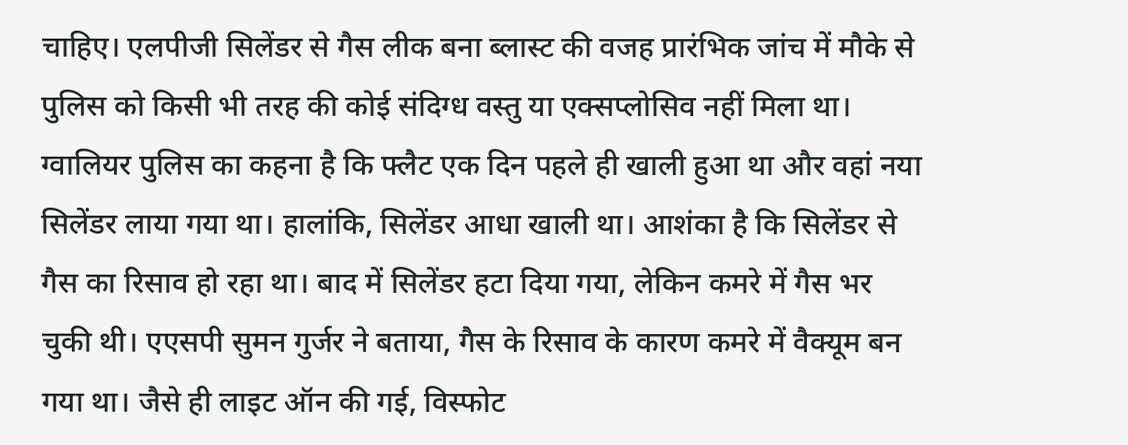चाहिए। एलपीजी सिलेंडर से गैस लीक बना ब्लास्ट की वजह प्रारंभिक जांच में मौके से पुलिस को किसी भी तरह की कोई संदिग्ध वस्तु या एक्सप्लोसिव नहीं मिला था। ग्वालियर पुलिस का कहना है कि फ्लैट एक दिन पहले ही खाली हुआ था और वहां नया सिलेंडर लाया गया था। हालांकि, सिलेंडर आधा खाली था। आशंका है कि सिलेंडर से गैस का रिसाव हो रहा था। बाद में सिलेंडर हटा दिया गया, लेकिन कमरे में गैस भर चुकी थी। एएसपी सुमन गुर्जर ने बताया, गैस के रिसाव के कारण कमरे में वैक्यूम बन गया था। जैसे ही लाइट ऑन की गई, विस्फोट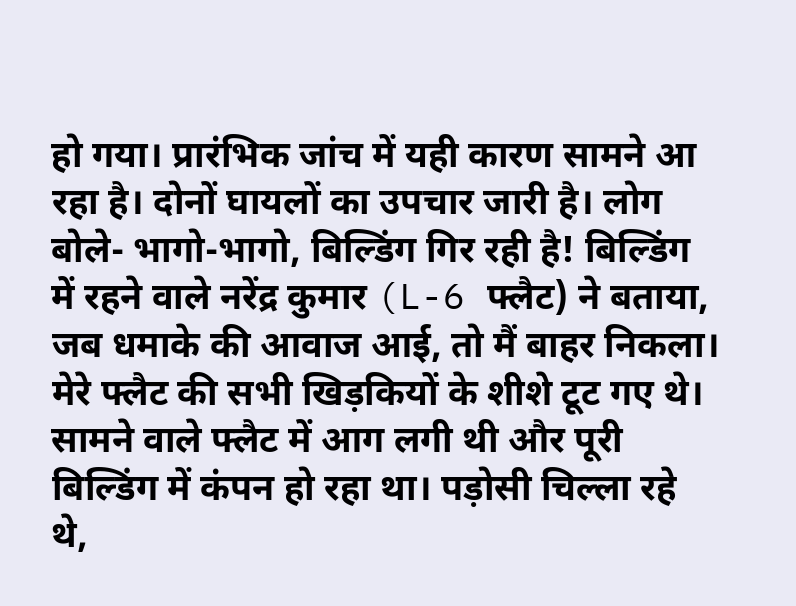हो गया। प्रारंभिक जांच में यही कारण सामने आ रहा है। दोनों घायलों का उपचार जारी है। लोग बोले- भागो-भागो, बिल्डिंग गिर रही है! बिल्डिंग में रहने वाले नरेंद्र कुमार (L-6 फ्लैट) ने बताया, जब धमाके की आवाज आई, तो मैं बाहर निकला। मेरे फ्लैट की सभी खिड़कियों के शीशे टूट गए थे। सामने वाले फ्लैट में आग लगी थी और पूरी बिल्डिंग में कंपन हो रहा था। पड़ोसी चिल्ला रहे थे,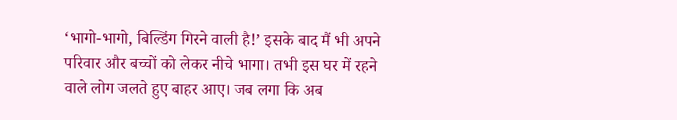‘भागो-भागो, बिल्डिंग गिरने वाली है!’ इसके बाद मैं भी अपने परिवार और बच्चों को लेकर नीचे भागा। तभी इस घर में रहने वाले लोग जलते हुए बाहर आए। जब लगा कि अब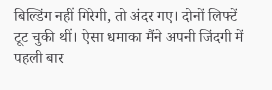बिल्डिंग नहीं गिरेगी, तो अंदर गए। दोनों लिफ्टें टूट चुकी थीं। ऐसा धमाका मैंने अपनी जिंदगी में पहली बार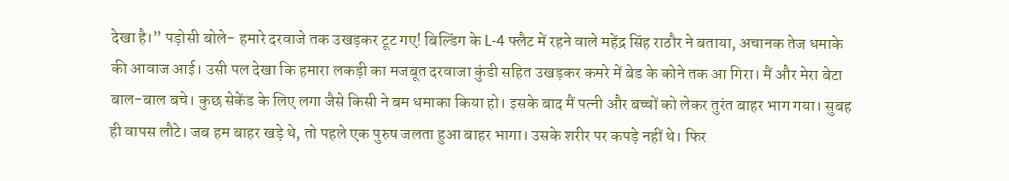देखा है।” पड़ोसी बोले- हमारे दरवाजे तक उखड़कर टूट गए! बिल्डिंग के L-4 फ्लैट में रहने वाले महेंद्र सिंह राठौर ने बताया, अचानक तेज धमाके की आवाज आई। उसी पल देखा कि हमारा लकड़ी का मजबूत दरवाजा कुंडी सहित उखड़कर कमरे में बेड के कोने तक आ गिरा। मैं और मेरा बेटा बाल-बाल बचे। कुछ सेकेंड के लिए लगा जैसे किसी ने बम धमाका किया हो। इसके बाद मैं पत्नी और बच्चों को लेकर तुरंत बाहर भाग गया। सुबह ही वापस लौटे। जब हम बाहर खड़े थे, तो पहले एक पुरुष जलता हुआ बाहर भागा। उसके शरीर पर कपड़े नहीं थे। फिर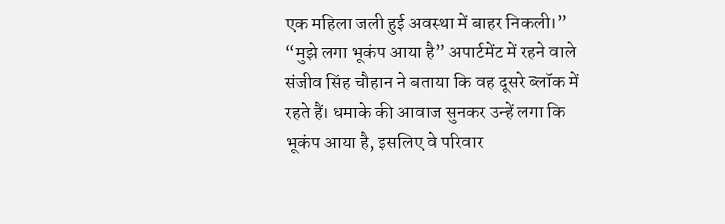एक महिला जली हुई अवस्था में बाहर निकली।” “मुझे लगा भूकंप आया है” अपार्टमेंट में रहने वाले संजीव सिंह चौहान ने बताया कि वह दूसरे ब्लॉक में रहते हैं। धमाके की आवाज सुनकर उन्हें लगा कि भूकंप आया है, इसलिए वे परिवार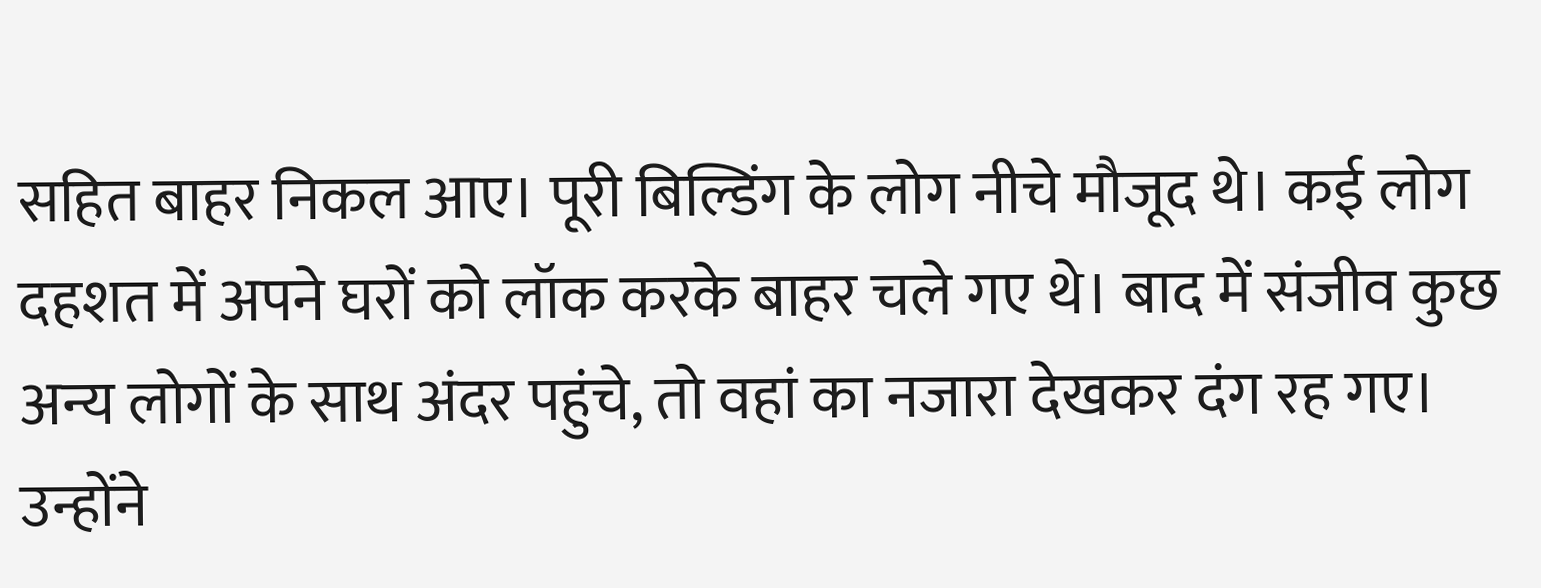सहित बाहर निकल आए। पूरी बिल्डिंग के लोग नीचे मौजूद थे। कई लोग दहशत में अपने घरों को लॉक करके बाहर चले गए थे। बाद में संजीव कुछ अन्य लोगों के साथ अंदर पहुंचे, तो वहां का नजारा देखकर दंग रह गए। उन्होंने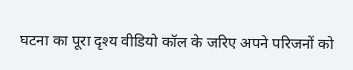घटना का पूरा दृश्य वीडियो कॉल के जरिए अपने परिजनों को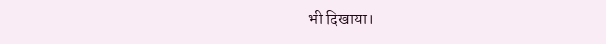भी दिखाया।